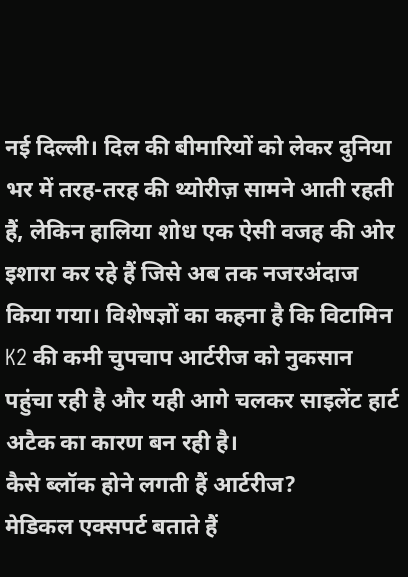नई दिल्ली। दिल की बीमारियों को लेकर दुनिया भर में तरह-तरह की थ्योरीज़ सामने आती रहती हैं, लेकिन हालिया शोध एक ऐसी वजह की ओर इशारा कर रहे हैं जिसे अब तक नजरअंदाज किया गया। विशेषज्ञों का कहना है कि विटामिन K2 की कमी चुपचाप आर्टरीज को नुकसान पहुंचा रही है और यही आगे चलकर साइलेंट हार्ट अटैक का कारण बन रही है।
कैसे ब्लॉक होने लगती हैं आर्टरीज?
मेडिकल एक्सपर्ट बताते हैं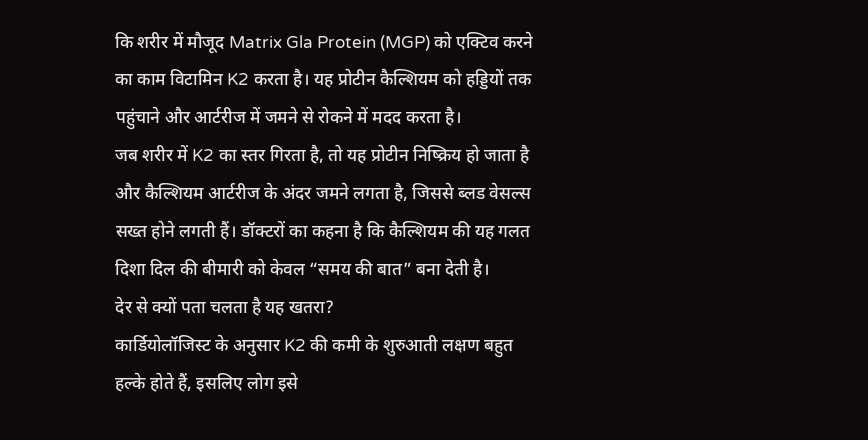कि शरीर में मौजूद Matrix Gla Protein (MGP) को एक्टिव करने का काम विटामिन K2 करता है। यह प्रोटीन कैल्शियम को हड्डियों तक पहुंचाने और आर्टरीज में जमने से रोकने में मदद करता है।
जब शरीर में K2 का स्तर गिरता है, तो यह प्रोटीन निष्क्रिय हो जाता है और कैल्शियम आर्टरीज के अंदर जमने लगता है, जिससे ब्लड वेसल्स सख्त होने लगती हैं। डॉक्टरों का कहना है कि कैल्शियम की यह गलत दिशा दिल की बीमारी को केवल “समय की बात” बना देती है।
देर से क्यों पता चलता है यह खतरा?
कार्डियोलॉजिस्ट के अनुसार K2 की कमी के शुरुआती लक्षण बहुत हल्के होते हैं, इसलिए लोग इसे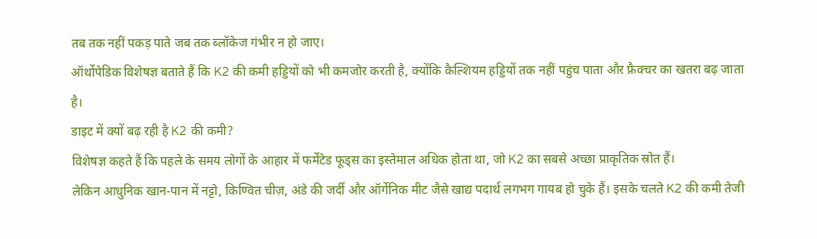तब तक नहीं पकड़ पाते जब तक ब्लॉकेज गंभीर न हो जाए।
ऑर्थोपेडिक विशेषज्ञ बताते हैं कि K2 की कमी हड्डियों को भी कमजोर करती है, क्योंकि कैल्शियम हड्डियों तक नहीं पहुंच पाता और फ्रैक्चर का खतरा बढ़ जाता है।
डाइट में क्यों बढ़ रही है K2 की कमी?
विशेषज्ञ कहते हैं कि पहले के समय लोगों के आहार में फर्मेंटेड फूड्स का इस्तेमाल अधिक होता था, जो K2 का सबसे अच्छा प्राकृतिक स्रोत हैं।
लेकिन आधुनिक खान-पान में नट्टो, किण्वित चीज़, अंडे की जर्दी और ऑर्गेनिक मीट जैसे खाद्य पदार्थ लगभग गायब हो चुके हैं। इसके चलते K2 की कमी तेजी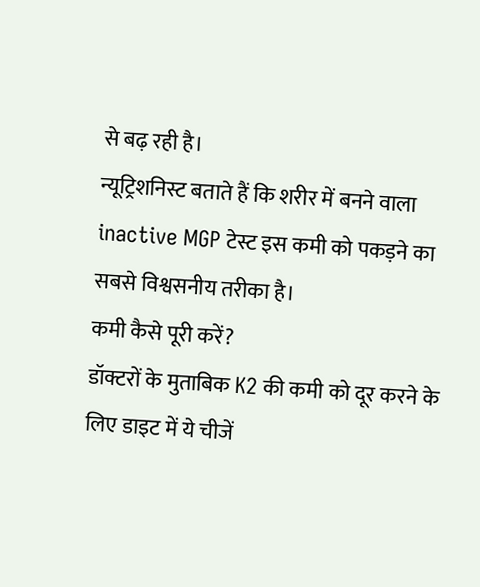से बढ़ रही है।
न्यूट्रिशनिस्ट बताते हैं कि शरीर में बनने वाला inactive MGP टेस्ट इस कमी को पकड़ने का सबसे विश्वसनीय तरीका है।
कमी कैसे पूरी करें?
डॉक्टरों के मुताबिक K2 की कमी को दूर करने के लिए डाइट में ये चीजें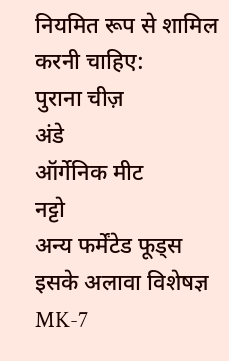नियमित रूप से शामिल करनी चाहिए:
पुराना चीज़
अंडे
ऑर्गेनिक मीट
नट्टो
अन्य फर्मेंटेड फूड्स
इसके अलावा विशेषज्ञ MK-7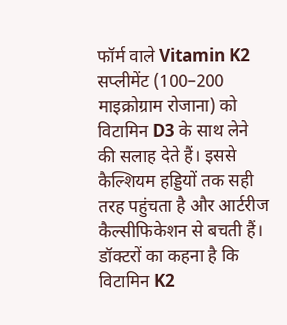फॉर्म वाले Vitamin K2 सप्लीमेंट (100–200 माइक्रोग्राम रोजाना) को विटामिन D3 के साथ लेने की सलाह देते हैं। इससे कैल्शियम हड्डियों तक सही तरह पहुंचता है और आर्टरीज कैल्सीफिकेशन से बचती हैं।
डॉक्टरों का कहना है कि विटामिन K2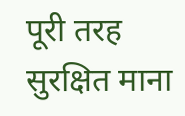पूरी तरह सुरक्षित माना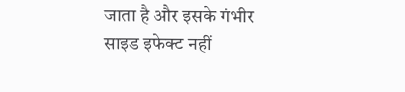जाता है और इसके गंभीर साइड इफेक्ट नहीं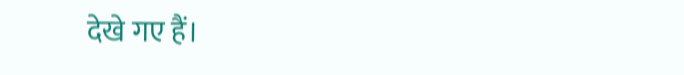देखे गए हैं।